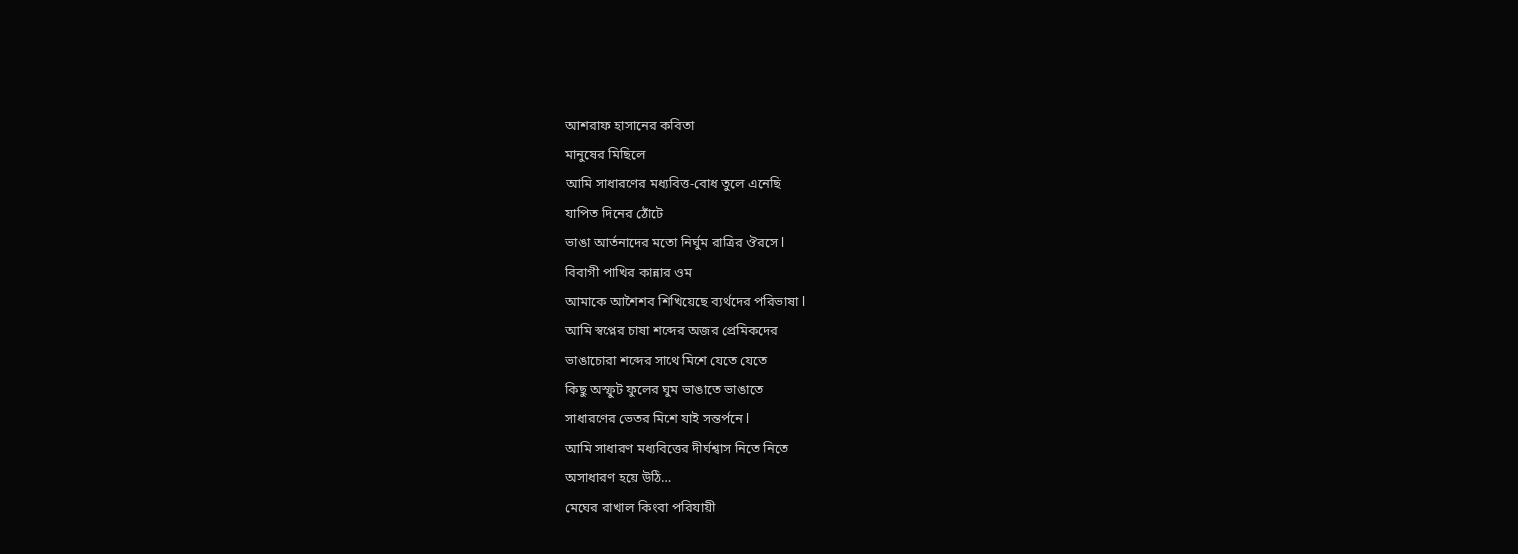আশরাফ হাসানের কবিতা
মানুষের মিছিলে
আমি সাধারণের মধ্যবিত্ত-বোধ তুলে এনেছি
যাপিত দিনের ঠোঁটে
ভাঙা আর্তনাদের মতো নির্ঘুম রাত্রির ঔরসে l
বিবাগী পাখির কান্নার ওম
আমাকে আশৈশব শিখিয়েছে ব্যর্থদের পরিভাষা l
আমি স্বপ্নের চাষা শব্দের অজর প্রেমিকদের
ভাঙাচোরা শব্দের সাথে মিশে যেতে যেতে
কিছু অস্ফুট ফুলের ঘুম ভাঙাতে ভাঙাতে
সাধারণের ভেতর মিশে যাই সন্তর্পনে l
আমি সাধারণ মধ্যবিত্তের দীর্ঘশ্বাস নিতে নিতে
অসাধারণ হয়ে উঠি…
মেঘের রাখাল কিংবা পরিযায়ী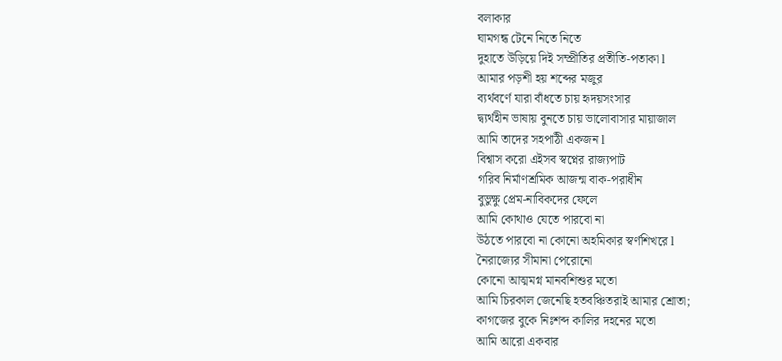বলাকার
ঘামগন্ধ টেনে নিতে নিতে
দুহাতে উড়িয়ে দিই সম্প্রীতির প্রতীতি-পতাকা l
আমার পড়শী হয় শব্দের মজুর
ব্যর্থবর্ণে যারা বাঁধতে চায় হৃদয়সংসার
দ্ব্যর্থহীন ভাষায় বুনতে চায় ভালোবাসার মায়াজাল
আমি তাদের সহপাঠী একজন l
বিশ্বাস করো এইসব স্বপ্নের রাজ্যপাট
গরিব নির্মাণশ্রমিক আজন্ম বাক-পরাধীন
বুভুক্ষু প্রেম-নাবিকদের ফেলে
আমি কোথাও যেতে পারবো না
উঠতে পারবো না কোনো অহমিকার স্বর্ণশিখরে l
নৈরাজ্যের সীমানা পেরোনো
কোনো আত্মমগ্ন মানবশিশুর মতো
আমি চিরকাল জেনেছি হতবঞ্চিতরাই আমার শ্রোতা;
কাগজের বুকে নিঃশব্দ কালির দহনের মতো
আমি আরো একবার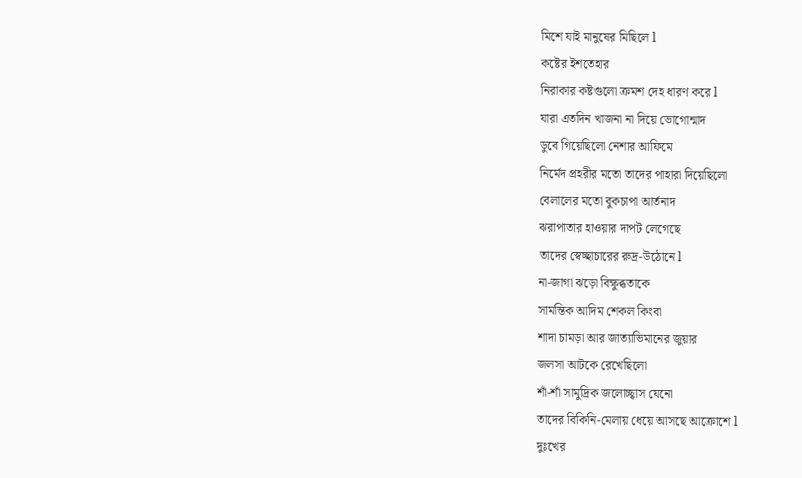মিশে যাই মানুষের মিছিলে l
কষ্টের ইশতেহার
নিরাকার কষ্টগুলো ক্রমশ দেহ ধারণ করে l
যারা এতদিন খাজনা না দিয়ে ভোগোন্মাদ
ডুবে গিয়েছিলো নেশার আফিমে
নির্মেদ প্রহরীর মতো তাদের পাহারা দিয়েছিলো
বেলালের মতো বুকচাপা আর্তনাদ
ঝরাপাতার হাওয়ার দাপট লেগেছে
তাদের স্বেচ্ছাচারের রুদ্র-উঠোনে l
না-জাগা ঝড়ো বিক্ষুব্ধতাকে
সামন্তিক আদিম শেকল কিংবা
শাদা চামড়া আর জাত্যাভিমানের জুয়ার
জলসা আটকে রেখেছিলো
শাঁ-শাঁ সামুদ্রিক জলোচ্ছ্বাস যেনো
তাদের বিকিনি-মেলায় ধেয়ে আসছে আক্রোশে l
দুঃখের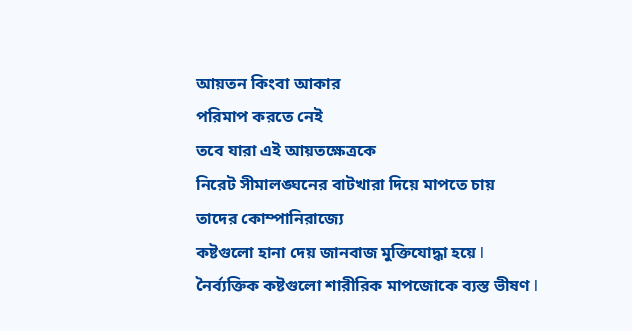আয়তন কিংবা আকার
পরিমাপ করতে নেই
তবে যারা এই আয়তক্ষেত্রকে
নিরেট সীমালঙ্ঘনের বাটখারা দিয়ে মাপতে চায়
তাদের কোম্পানিরাজ্যে
কষ্টগুলো হানা দেয় জানবাজ মুক্তিযোদ্ধা হয়ে l
নৈর্ব্যক্তিক কষ্টগুলো শারীরিক মাপজোকে ব্যস্ত ভীষণ l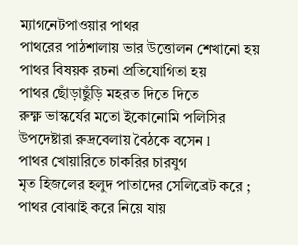ম্যাগনেটপাওয়ার পাথর
পাথরের পাঠশালায় ভার উত্তোলন শেখানো হয়
পাথর বিষয়ক রচনা প্রতিযোগিতা হয়
পাথর ছোঁড়াছুঁড়ি মহরত দিতে দিতে
রুক্ষ্ণ ভাস্কর্যের মতো ইকোনোমি পলিসির
উপদেষ্টারা রুদ্রবেলায় বৈঠকে বসেন l
পাথর খোয়ারিতে চাকরির চারযুগ
মৃত হিজলের হলুদ পাতাদের সেলিব্রেট করে ;
পাথর বোঝাই করে নিয়ে যায়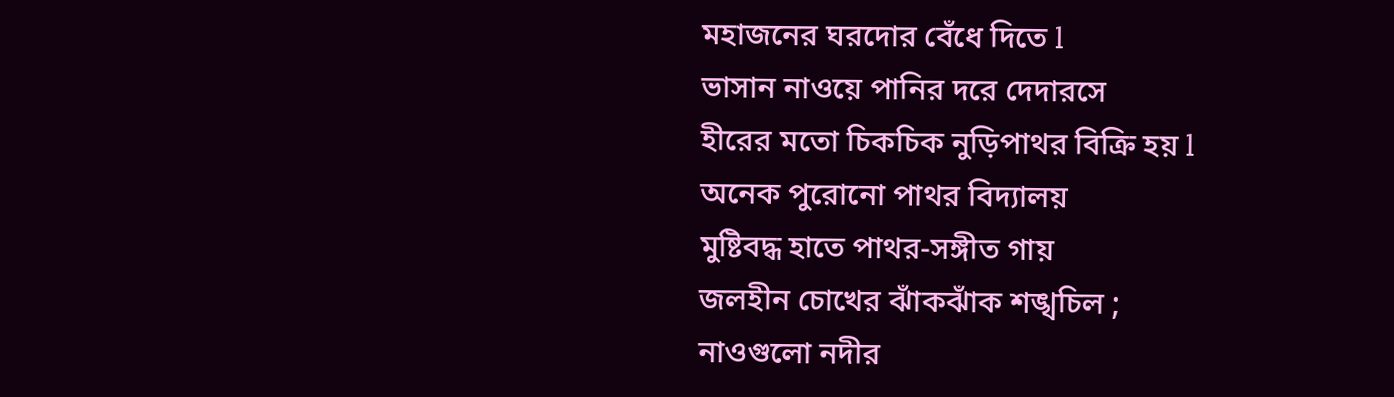মহাজনের ঘরদোর বেঁধে দিতে l
ভাসান নাওয়ে পানির দরে দেদারসে
হীরের মতো চিকচিক নুড়িপাথর বিক্রি হয় l
অনেক পুরোনো পাথর বিদ্যালয়
মুষ্টিবদ্ধ হাতে পাথর-সঙ্গীত গায়
জলহীন চোখের ঝাঁকঝাঁক শঙ্খচিল ;
নাওগুলো নদীর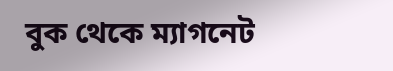বুক থেকে ম্যাগনেট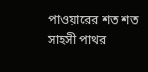পাওয়ারের শত শত সাহসী পাথর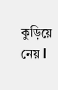কুড়িয়ে নেয় l